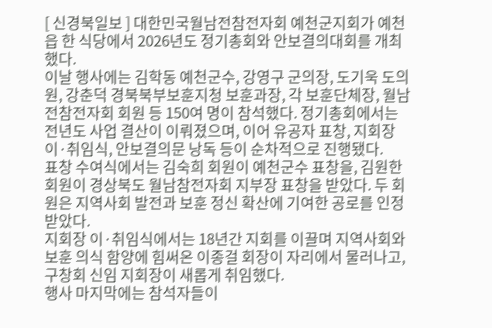[ 신경북일보 ] 대한민국월남전참전자회 예천군지회가 예천읍 한 식당에서 2026년도 정기총회와 안보결의대회를 개최했다.
이날 행사에는 김학동 예천군수, 강영구 군의장, 도기욱 도의원, 강춘덕 경북북부보훈지청 보훈과장, 각 보훈단체장, 월남전참전자회 회원 등 150여 명이 참석했다. 정기총회에서는 전년도 사업 결산이 이뤄졌으며, 이어 유공자 표창, 지회장 이·취임식, 안보결의문 낭독 등이 순차적으로 진행됐다.
표창 수여식에서는 김숙희 회원이 예천군수 표창을, 김원한 회원이 경상북도 월남참전자회 지부장 표창을 받았다. 두 회원은 지역사회 발전과 보훈 정신 확산에 기여한 공로를 인정받았다.
지회장 이·취임식에서는 18년간 지회를 이끌며 지역사회와 보훈 의식 함양에 힘써온 이종걸 회장이 자리에서 물러나고, 구창회 신임 지회장이 새롭게 취임했다.
행사 마지막에는 참석자들이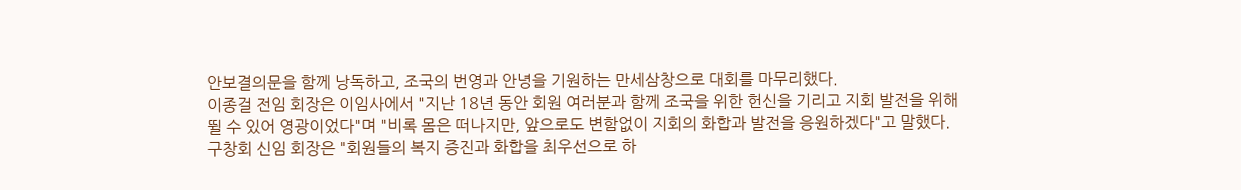안보결의문을 함께 낭독하고, 조국의 번영과 안녕을 기원하는 만세삼창으로 대회를 마무리했다.
이종걸 전임 회장은 이임사에서 "지난 18년 동안 회원 여러분과 함께 조국을 위한 헌신을 기리고 지회 발전을 위해 뛸 수 있어 영광이었다"며 "비록 몸은 떠나지만, 앞으로도 변함없이 지회의 화합과 발전을 응원하겠다"고 말했다. 구창회 신임 회장은 "회원들의 복지 증진과 화합을 최우선으로 하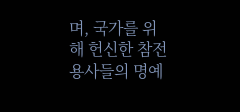며, 국가를 위해 헌신한 참전용사들의 명예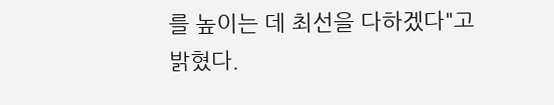를 높이는 데 최선을 다하겠다"고 밝혔다.